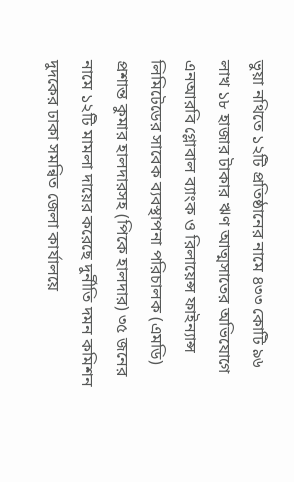ভুয়া নথিতে ১২টি প্রতিষ্ঠানের নামে ৪৩৩ কোটি ৯৬ লাখ ১৮ হাজার টাকার ঋণ আত্মসাতের অভিযোগে এনআরবি গ্লোবাল ব্যাংক ও রিলায়েন্স ফাইন্যান্স লিমিটেডের সাবেক ব্যবস্থাপনা পরিচালক (এমডি) প্রশান্ত কুমার হালদারসহ (পিকে হালদার) ৩৫ জনের নামে ১২টি মামলা দায়ের করেছে দুর্নীতি দমন কমিশন দুদকের ঢাকা সমন্বিত জেলা কার্যালয়ে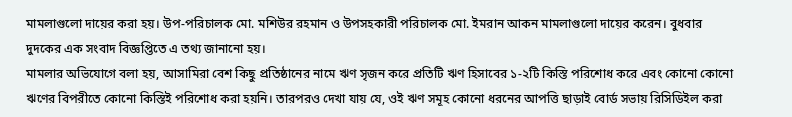মামলাগুলো দায়ের করা হয়। উপ-পরিচালক মো. মশিউর রহমান ও উপসহকারী পরিচালক মো. ইমরান আকন মামলাগুলো দায়ের করেন। বুধবার দুদকের এক সংবাদ বিজ্ঞপ্তিতে এ তথ্য জানানো হয়।
মামলার অভিযোগে বলা হয়, আসামিরা বেশ কিছু প্রতিষ্ঠানের নামে ঋণ সৃজন করে প্রতিটি ঋণ হিসাবের ১-২টি কিস্তি পরিশোধ করে এবং কোনো কোনো ঋণের বিপরীতে কোনো কিস্তিই পরিশোধ করা হয়নি। তারপরও দেখা যায় যে, ওই ঋণ সমূহ কোনো ধরনের আপত্তি ছাড়াই বোর্ড সভায় রিসিডিইল করা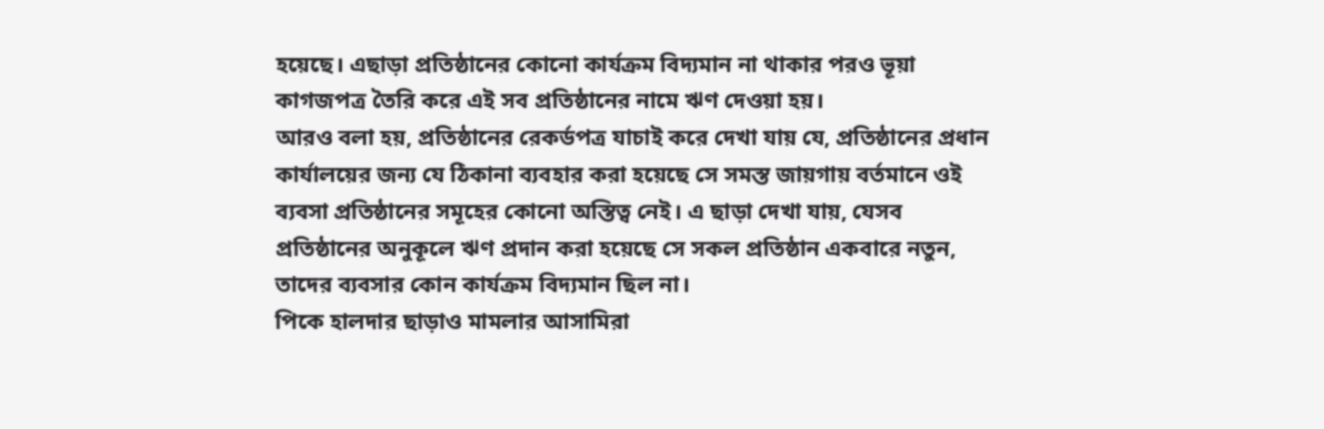হয়েছে। এছাড়া প্রতিষ্ঠানের কোনো কার্যক্রম বিদ্যমান না থাকার পরও ভূয়া কাগজপত্র তৈরি করে এই সব প্রতিষ্ঠানের নামে ঋণ দেওয়া হয়।
আরও বলা হয়, প্রতিষ্ঠানের রেকর্ডপত্র যাচাই করে দেখা যায় যে, প্রতিষ্ঠানের প্রধান কার্যালয়ের জন্য যে ঠিকানা ব্যবহার করা হয়েছে সে সমস্ত জায়গায় বর্তমানে ওই ব্যবসা প্রতিষ্ঠানের সমূহের কোনো অস্তিত্ব নেই। এ ছাড়া দেখা যায়, যেসব প্রতিষ্ঠানের অনুকূলে ঋণ প্রদান করা হয়েছে সে সকল প্রতিষ্ঠান একবারে নতুন, তাদের ব্যবসার কোন কার্যক্রম বিদ্যমান ছিল না।
পিকে হালদার ছাড়াও মামলার আসামিরা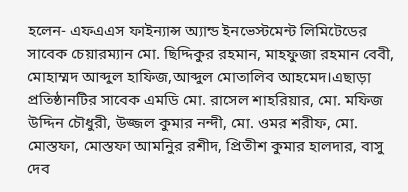হলেন- এফএএস ফাইন্যান্স অ্যান্ড ইনভেস্টমেন্ট লিমিটেডের সাবেক চেয়ারম্যান মো. ছিদ্দিকুর রহমান, মাহফুজা রহমান বেবী, মোহাম্মদ আব্দুল হাফিজ,আব্দুল মোতালিব আহমেদ।এছাড়া প্রতিষ্ঠানটির সাবেক এমডি মো. রাসেল শাহরিয়ার, মো. মফিজ উদ্দিন চৌধুরী, উজ্জল কুমার নন্দী, মো. ওমর শরীফ, মো. মোস্তফা, মোস্তফা আমনিুর রশীদ, প্রিতীশ কুমার হালদার, বাসু দেব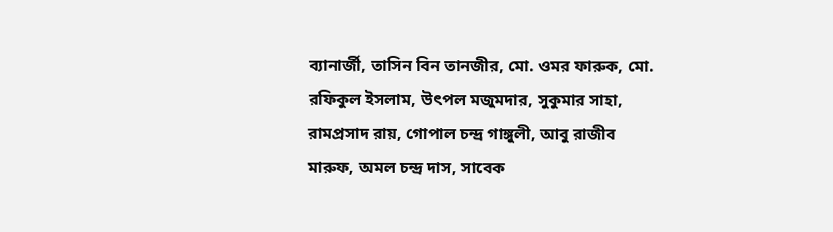ব্যানার্জী, তাসিন বিন তানজীর, মো. ওমর ফারুক, মো. রফিকুল ইসলাম, উৎপল মজুমদার, সুকুমার সাহা, রামপ্রসাদ রায়, গোপাল চন্দ্র গাঙ্গুলী, আবু রাজীব মারুফ, অমল চন্দ্র দাস, সাবেক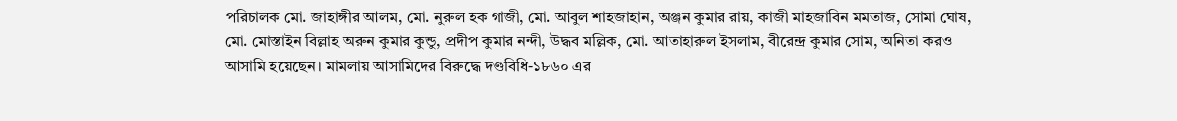পরিচালক মো. জাহাঙ্গীর আলম, মো. নুরুল হক গাজী, মো. আবুল শাহজাহান, অঞ্জন কুমার রায়, কাজী মাহজাবিন মমতাজ, সোমা ঘোষ, মো. মোস্তাইন বিল্লাহ অরুন কুমার কুন্ডু, প্রদীপ কুমার নন্দী, উদ্ধব মল্লিক, মো. আতাহারুল ইসলাম, বীরেন্দ্র কুমার সোম, অনিতা করও আসামি হয়েছেন। মামলায় আসামিদের বিরুদ্ধে দণ্ডবিধি-১৮৬০ এর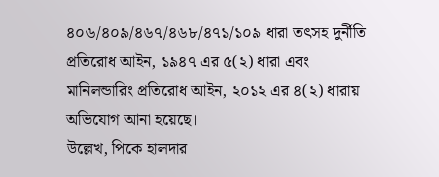৪০৬/৪০৯/৪৬৭/৪৬৮/৪৭১/১০৯ ধারা তৎসহ দুর্নীতি প্রতিরোধ আইন, ১৯৪৭ এর ৫(২) ধারা এবং মানিলন্ডারিং প্রতিরোধ আইন, ২০১২ এর ৪(২) ধারায় অভিযোগ আনা হয়েছে।
উল্লেখ, পিকে হালদার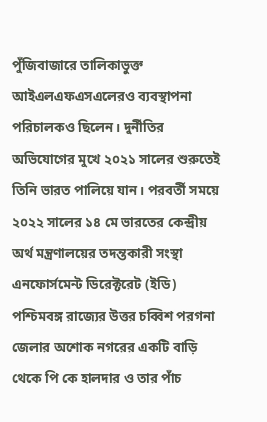পুঁজিবাজারে তালিকাভুক্ত আইএলএফএসএলেরও ব্যবস্থাপনা পরিচালকও ছিলেন। দুর্নীতির অভিযোগের মুখে ২০২১ সালের শুরুতেই তিনি ভারত পালিয়ে যান। পরবর্তী সময়ে ২০২২ সালের ১৪ মে ভারতের কেন্দ্রীয় অর্থ মন্ত্রণালয়ের তদন্তকারী সংস্থা এনফোর্সমেন্ট ডিরেক্টরেট (ইডি) পশ্চিমবঙ্গ রাজ্যের উত্তর চব্বিশ পরগনা জেলার অশোক নগরের একটি বাড়ি থেকে পি কে হালদার ও তার পাঁচ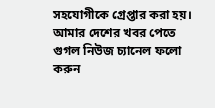সহযোগীকে গ্রেপ্তার করা হয়।
আমার দেশের খবর পেতে গুগল নিউজ চ্যানেল ফলো করুন